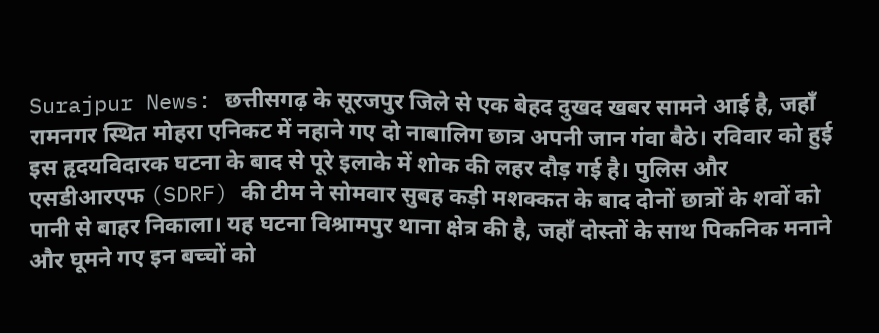Surajpur News: छत्तीसगढ़ के सूरजपुर जिले से एक बेहद दुखद खबर सामने आई है, जहाँ रामनगर स्थित मोहरा एनिकट में नहाने गए दो नाबालिग छात्र अपनी जान गंवा बैठे। रविवार को हुई इस हृदयविदारक घटना के बाद से पूरे इलाके में शोक की लहर दौड़ गई है। पुलिस और एसडीआरएफ (SDRF) की टीम ने सोमवार सुबह कड़ी मशक्कत के बाद दोनों छात्रों के शवों को पानी से बाहर निकाला। यह घटना विश्रामपुर थाना क्षेत्र की है, जहाँ दोस्तों के साथ पिकनिक मनाने और घूमने गए इन बच्चों को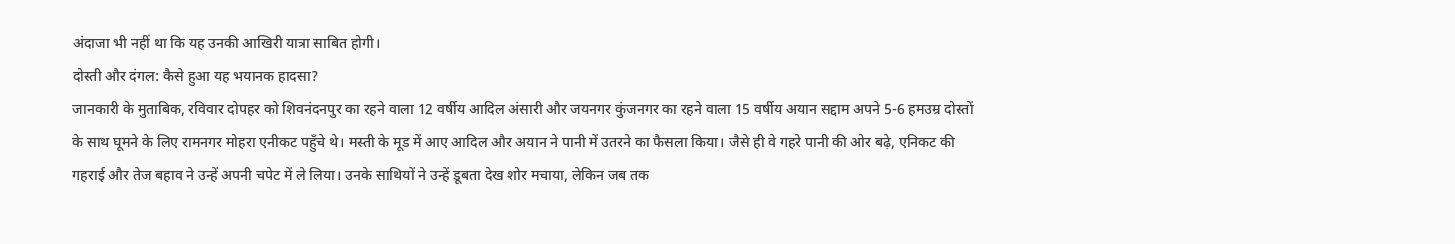अंदाजा भी नहीं था कि यह उनकी आखिरी यात्रा साबित होगी।
दोस्ती और दंगल: कैसे हुआ यह भयानक हादसा?
जानकारी के मुताबिक, रविवार दोपहर को शिवनंदनपुर का रहने वाला 12 वर्षीय आदिल अंसारी और जयनगर कुंजनगर का रहने वाला 15 वर्षीय अयान सद्दाम अपने 5-6 हमउम्र दोस्तों के साथ घूमने के लिए रामनगर मोहरा एनीकट पहुँचे थे। मस्ती के मूड में आए आदिल और अयान ने पानी में उतरने का फैसला किया। जैसे ही वे गहरे पानी की ओर बढ़े, एनिकट की गहराई और तेज बहाव ने उन्हें अपनी चपेट में ले लिया। उनके साथियों ने उन्हें डूबता देख शोर मचाया, लेकिन जब तक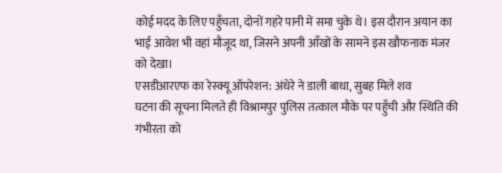कोई मदद के लिए पहुँचता, दोनों गहरे पानी में समा चुके थे। इस दौरान अयान का भाई आवेश भी वहां मौजूद था, जिसने अपनी आँखों के सामने इस खौफनाक मंजर को देखा।
एसडीआरएफ का रेस्क्यू ऑपरेशन: अंधेरे ने डाली बाधा, सुबह मिले शव
घटना की सूचना मिलते ही विश्रामपुर पुलिस तत्काल मौके पर पहुँची और स्थिति की गंभीरता को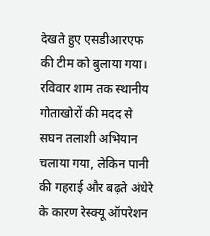देखते हुए एसडीआरएफ की टीम को बुलाया गया। रविवार शाम तक स्थानीय गोताखोरों की मदद से सघन तलाशी अभियान चलाया गया, लेकिन पानी की गहराई और बढ़ते अंधेरे के कारण रेस्क्यू ऑपरेशन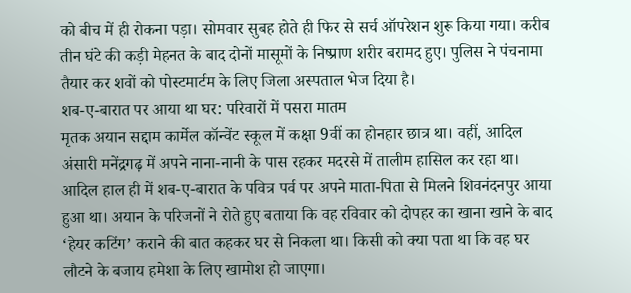को बीच में ही रोकना पड़ा। सोमवार सुबह होते ही फिर से सर्च ऑपरेशन शुरू किया गया। करीब तीन घंटे की कड़ी मेहनत के बाद दोनों मासूमों के निष्प्राण शरीर बरामद हुए। पुलिस ने पंचनामा तैयार कर शवों को पोस्टमार्टम के लिए जिला अस्पताल भेज दिया है।
शब-ए-बारात पर आया था घर: परिवारों में पसरा मातम
मृतक अयान सद्दाम कार्मेल कॉन्वेंट स्कूल में कक्षा 9वीं का होनहार छात्र था। वहीं, आदिल अंसारी मनेंद्रगढ़ में अपने नाना-नानी के पास रहकर मदरसे में तालीम हासिल कर रहा था। आदिल हाल ही में शब-ए-बारात के पवित्र पर्व पर अपने माता-पिता से मिलने शिवनंदनपुर आया हुआ था। अयान के परिजनों ने रोते हुए बताया कि वह रविवार को दोपहर का खाना खाने के बाद ‘हेयर कटिंग’ कराने की बात कहकर घर से निकला था। किसी को क्या पता था कि वह घर लौटने के बजाय हमेशा के लिए खामोश हो जाएगा।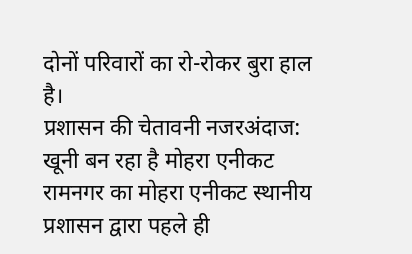दोनों परिवारों का रो-रोकर बुरा हाल है।
प्रशासन की चेतावनी नजरअंदाज: खूनी बन रहा है मोहरा एनीकट
रामनगर का मोहरा एनीकट स्थानीय प्रशासन द्वारा पहले ही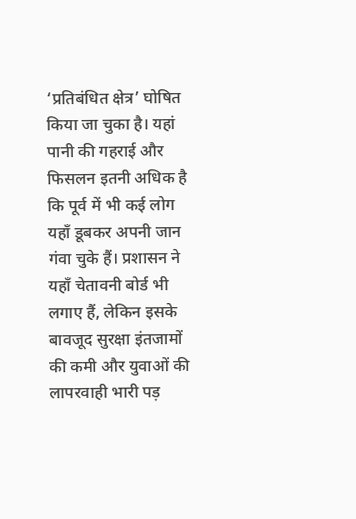‘प्रतिबंधित क्षेत्र’ घोषित किया जा चुका है। यहां पानी की गहराई और फिसलन इतनी अधिक है कि पूर्व में भी कई लोग यहाँ डूबकर अपनी जान गंवा चुके हैं। प्रशासन ने यहाँ चेतावनी बोर्ड भी लगाए हैं, लेकिन इसके बावजूद सुरक्षा इंतजामों की कमी और युवाओं की लापरवाही भारी पड़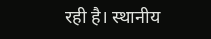रही है। स्थानीय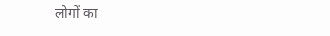लोगों का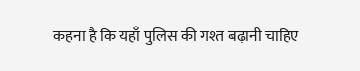कहना है कि यहाँ पुलिस की गश्त बढ़ानी चाहिए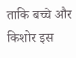ताकि बच्चे और किशोर इस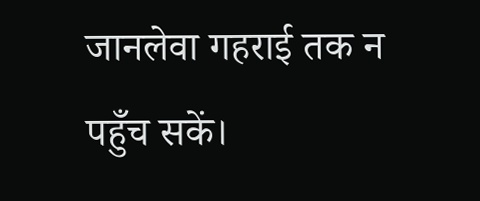जानलेवा गहराई तक न पहुँच सकें।